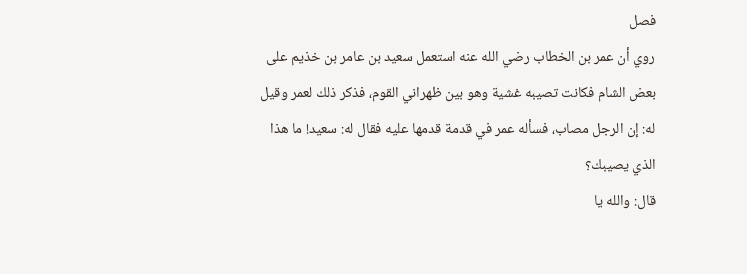فصل
روي أن عمر بن الخطاب رضي الله عنه استعمل سعيد بن عامر بن خذيم على بعض الشام فكانت تصيبه غشية وهو بين ظهراني القوم، فذكر ذلك لعمر وقيل له: إن الرجل مصاب، فسأله عمر في قدمة قدمها عليه فقال له: سعيد! ما هذا الذي يصيبك؟
قال: والله يا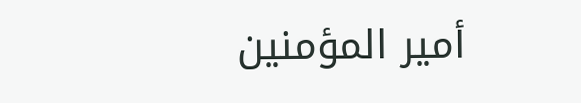أمير المؤمنين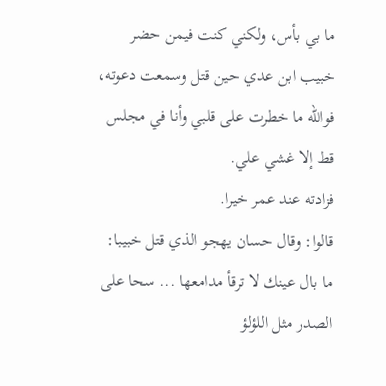ما بي بأس، ولكني كنت فيمن حضر خبيب ابن عدي حين قتل وسمعت دعوته، فوالله ما خطرت على قلبي وأنا في مجلس قط إلا غشي علي.
فزادته عند عمر خيرا.
قالوا: وقال حسان يهجو الذي قتل خبيبا:
ما بال عينك لا ترقأ مدامعها ... سحا على الصدر مثل اللؤلؤ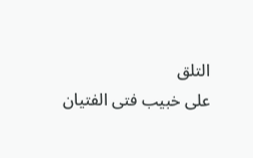التلق
على خبيب فتى الفتيان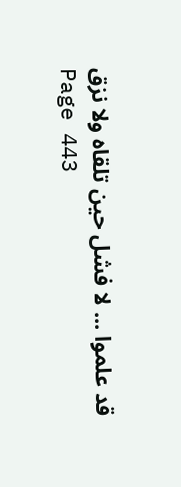قد علموا ... لا فشل حين تلقاه ولا نزق
Page 443